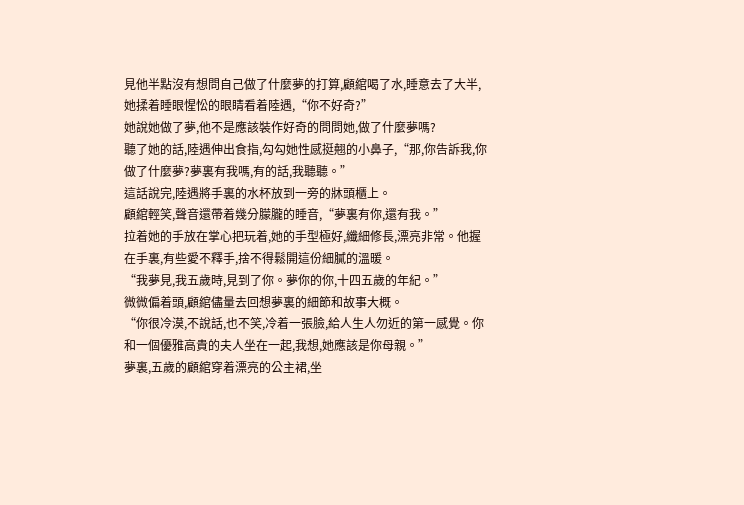見他半點沒有想問自己做了什麼夢的打算,顧綰喝了水,睡意去了大半,她揉着睡眼惺忪的眼睛看着陸遇,“你不好奇?”
她說她做了夢,他不是應該裝作好奇的問問她,做了什麼夢嗎?
聽了她的話,陸遇伸出食指,勾勾她性感挺翹的小鼻子,“那,你告訴我,你做了什麼夢?夢裏有我嗎,有的話,我聽聽。”
這話說完,陸遇將手裏的水杯放到一旁的牀頭櫃上。
顧綰輕笑,聲音還帶着幾分朦朧的睡音,“夢裏有你,還有我。”
拉着她的手放在掌心把玩着,她的手型極好,纖細修長,漂亮非常。他握在手裏,有些愛不釋手,捨不得鬆開這份細膩的溫暖。
“我夢見,我五歲時,見到了你。夢你的你,十四五歲的年紀。”
微微偏着頭,顧綰儘量去回想夢裏的細節和故事大概。
“你很冷漠,不說話,也不笑,冷着一張臉,給人生人勿近的第一感覺。你和一個優雅高貴的夫人坐在一起,我想,她應該是你母親。”
夢裏,五歲的顧綰穿着漂亮的公主裙,坐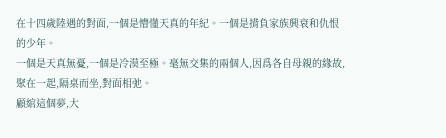在十四歲陸遇的對面,一個是懵懂天真的年紀。一個是揹負家族興衰和仇恨的少年。
一個是天真無憂,一個是冷漠至極。毫無交集的兩個人,因爲各自母親的緣故,聚在一起,隔桌而坐,對面相弛。
顧綰這個夢,大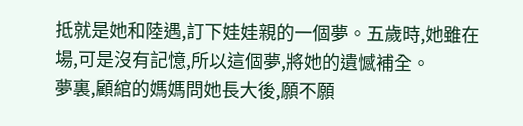抵就是她和陸遇,訂下娃娃親的一個夢。五歲時,她雖在場,可是沒有記憶,所以這個夢,將她的遺憾補全。
夢裏,顧綰的媽媽問她長大後,願不願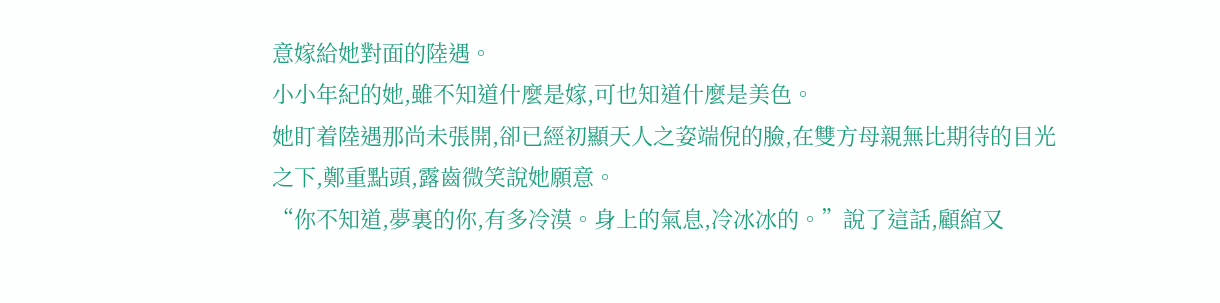意嫁給她對面的陸遇。
小小年紀的她,雖不知道什麼是嫁,可也知道什麼是美色。
她盯着陸遇那尚未張開,卻已經初顯天人之姿端倪的臉,在雙方母親無比期待的目光之下,鄭重點頭,露齒微笑說她願意。
“你不知道,夢裏的你,有多冷漠。身上的氣息,冷冰冰的。”說了這話,顧綰又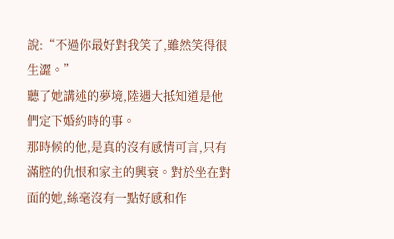說:“不過你最好對我笑了,雖然笑得很生澀。”
聽了她講述的夢境,陸遇大抵知道是他們定下婚約時的事。
那時候的他,是真的沒有感情可言,只有滿腔的仇恨和家主的興衰。對於坐在對面的她,絲毫沒有一點好感和作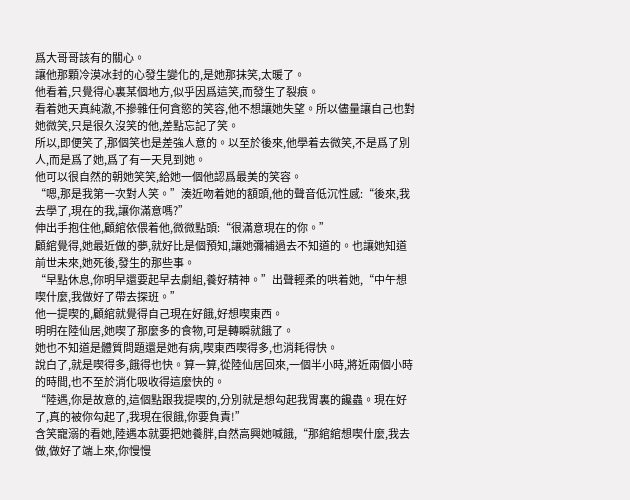爲大哥哥該有的關心。
讓他那顆冷漠冰封的心發生變化的,是她那抹笑,太暖了。
他看着,只覺得心裏某個地方,似乎因爲這笑,而發生了裂痕。
看着她天真純澈,不摻雜任何貪慾的笑容,他不想讓她失望。所以儘量讓自己也對她微笑,只是很久沒笑的他,差點忘記了笑。
所以,即便笑了,那個笑也是差強人意的。以至於後來,他學着去微笑,不是爲了別人,而是爲了她,爲了有一天見到她。
他可以很自然的朝她笑笑,給她一個他認爲最美的笑容。
“嗯,那是我第一次對人笑。”湊近吻着她的額頭,他的聲音低沉性感:“後來,我去學了,現在的我,讓你滿意嗎?”
伸出手抱住他,顧綰依偎着他,微微點頭:“很滿意現在的你。”
顧綰覺得,她最近做的夢,就好比是個預知,讓她彌補過去不知道的。也讓她知道前世未來,她死後,發生的那些事。
“早點休息,你明早還要起早去劇組,養好精神。”出聲輕柔的哄着她,“中午想喫什麼,我做好了帶去探班。”
他一提喫的,顧綰就覺得自己現在好餓,好想喫東西。
明明在陸仙居,她喫了那麼多的食物,可是轉瞬就餓了。
她也不知道是體質問題還是她有病,喫東西喫得多,也消耗得快。
說白了,就是喫得多,餓得也快。算一算,從陸仙居回來,一個半小時,將近兩個小時的時間,也不至於消化吸收得這麼快的。
“陸遇,你是故意的,這個點跟我提喫的,分別就是想勾起我胃裏的饞蟲。現在好了,真的被你勾起了,我現在很餓,你要負責!”
含笑寵溺的看她,陸遇本就要把她養胖,自然高興她喊餓,“那綰綰想喫什麼,我去做,做好了端上來,你慢慢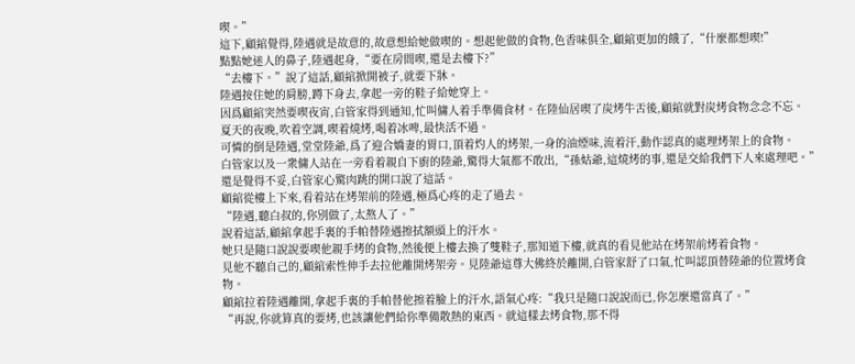喫。”
這下,顧綰覺得,陸遇就是故意的,故意想給她做喫的。想起他做的食物,色香味俱全,顧綰更加的餓了,“什麼都想喫!”
點點她迷人的鼻子,陸遇起身,“要在房間喫,還是去樓下?”
“去樓下。”說了這話,顧綰掀開被子,就要下牀。
陸遇按住她的肩膀,蹲下身去,拿起一旁的鞋子給她穿上。
因爲顧綰突然要喫夜宵,白管家得到通知,忙叫傭人着手準備食材。在陸仙居喫了炭烤牛舌後,顧綰就對炭烤食物念念不忘。
夏天的夜晚,吹着空調,喫着燒烤,喝着冰啤,最快活不過。
可憐的倒是陸遇,堂堂陸爺,爲了迎合嬌妻的胃口,頂着灼人的烤架,一身的油煙味,流着汗,動作認真的處理烤架上的食物。
白管家以及一衆傭人站在一旁看着親自下廚的陸爺,驚得大氣都不敢出,“孫姑爺,這燒烤的事,還是交給我們下人來處理吧。”
還是覺得不妥,白管家心驚肉跳的開口說了這話。
顧綰從樓上下來,看着站在烤架前的陸遇,極爲心疼的走了過去。
“陸遇,聽白叔的,你別做了,太熬人了。”
說着這話,顧綰拿起手裏的手帕替陸遇擦拭額頭上的汗水。
她只是隨口說說要喫他親手烤的食物,然後便上樓去換了雙鞋子,那知道下樓,就真的看見他站在烤架前烤着食物。
見他不聽自己的,顧綰索性伸手去拉他離開烤架旁。見陸爺這尊大佛終於離開,白管家舒了口氣,忙叫認頂替陸爺的位置烤食物。
顧綰拉着陸遇離開,拿起手裏的手帕替他擦着臉上的汗水,語氣心疼:“我只是隨口說說而已,你怎麼還當真了。”
“再說,你就算真的要烤,也該讓他們給你準備散熱的東西。就這樣去烤食物,那不得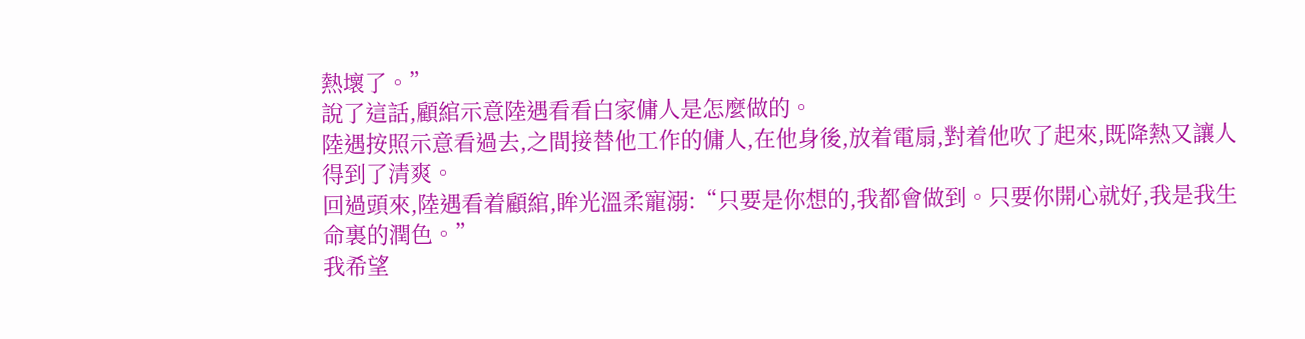熱壞了。”
說了這話,顧綰示意陸遇看看白家傭人是怎麼做的。
陸遇按照示意看過去,之間接替他工作的傭人,在他身後,放着電扇,對着他吹了起來,既降熱又讓人得到了清爽。
回過頭來,陸遇看着顧綰,眸光溫柔寵溺:“只要是你想的,我都會做到。只要你開心就好,我是我生命裏的潤色。”
我希望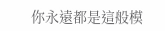你永遠都是這般模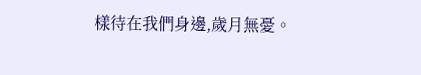樣待在我們身邊,歲月無憂。